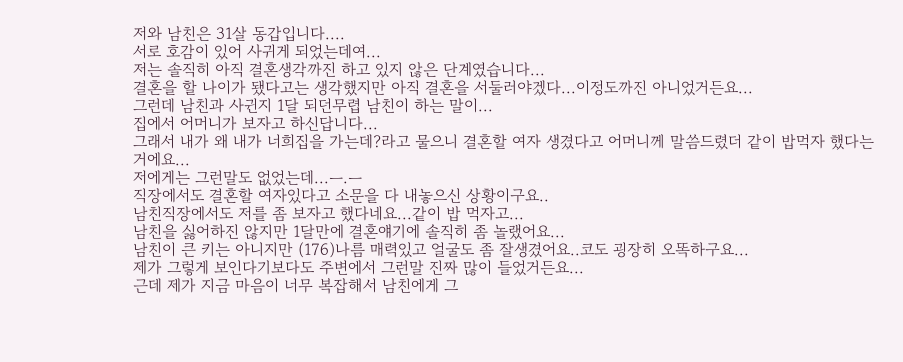저와 남친은 31살 동갑입니다....
서로 호감이 있어 사귀게 되었는데여...
저는 솔직히 아직 결혼생각까진 하고 있지 않은 단계였습니다...
결혼을 할 나이가 됐다고는 생각했지만 아직 결혼을 서둘러야겠다...이정도까진 아니었거든요...
그런데 남친과 사귄지 1달 되던무렵 남친이 하는 말이...
집에서 어머니가 보자고 하신답니다...
그래서 내가 왜 내가 너희집을 가는데?라고 물으니 결혼할 여자 생겼다고 어머니께 말씀드렸더 같이 밥먹자 했다는 거에요...
저에게는 그런말도 없었는데...ㅡ.ㅡ
직장에서도 결혼할 여자있다고 소문을 다 내놓으신 상황이구요..
남친직장에서도 저를 좀 보자고 했다네요...같이 밥 먹자고...
남친을 싫어하진 않지만 1달만에 결혼얘기에 솔직히 좀 놀랬어요...
남친이 큰 키는 아니지만 (176)나름 매력있고 얼굴도 좀 잘생겼어요..코도 굉장히 오똑하구요...
제가 그렇게 보인다기보다도 주변에서 그런말 진짜 많이 들었거든요...
근데 제가 지금 마음이 너무 복잡해서 남친에게 그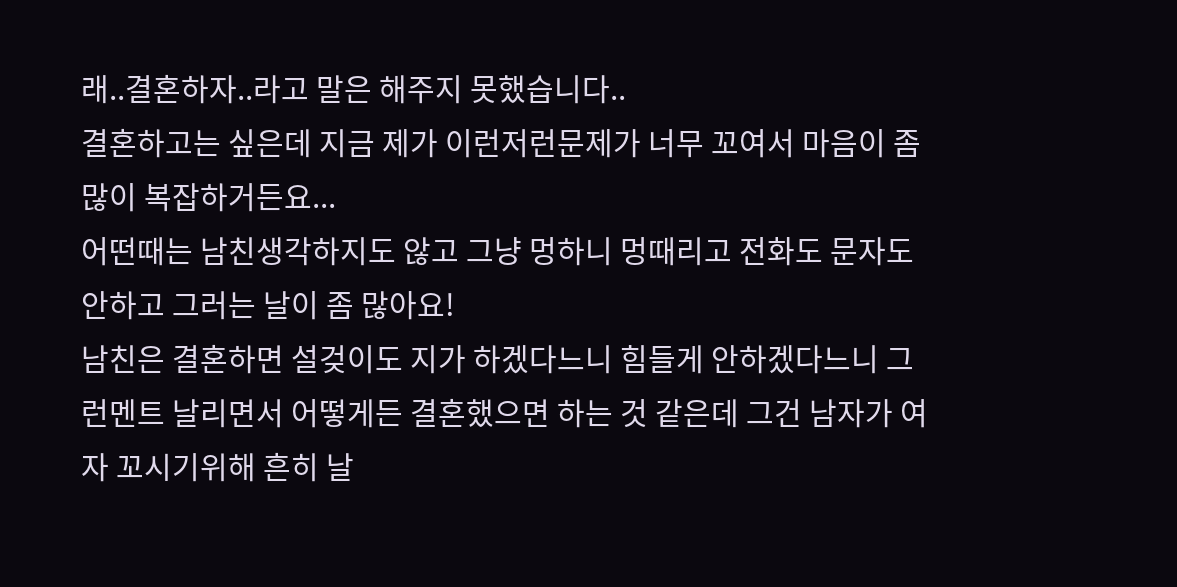래..결혼하자..라고 말은 해주지 못했습니다..
결혼하고는 싶은데 지금 제가 이런저런문제가 너무 꼬여서 마음이 좀 많이 복잡하거든요...
어떤때는 남친생각하지도 않고 그냥 멍하니 멍때리고 전화도 문자도 안하고 그러는 날이 좀 많아요!
남친은 결혼하면 설겆이도 지가 하겠다느니 힘들게 안하겠다느니 그런멘트 날리면서 어떻게든 결혼했으면 하는 것 같은데 그건 남자가 여자 꼬시기위해 흔히 날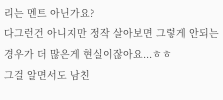리는 멘트 아닌가요?
다그런건 아니지만 정작 살아보면 그렇게 안되는 경우가 더 많은게 현실이잖아요...ㅎㅎ
그걸 알면서도 남친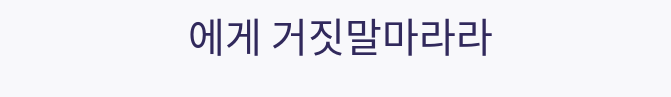에게 거짓말마라라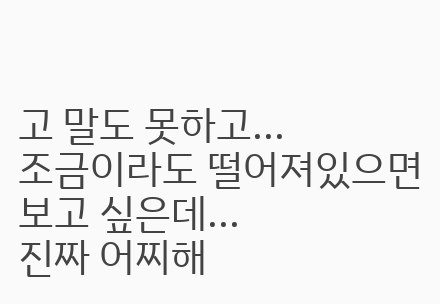고 말도 못하고...
조금이라도 떨어져있으면 보고 싶은데...
진짜 어찌해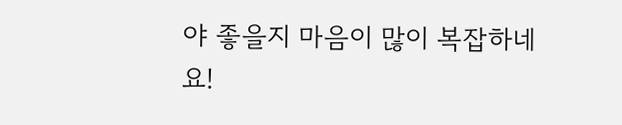야 좋을지 마음이 많이 복잡하네요!